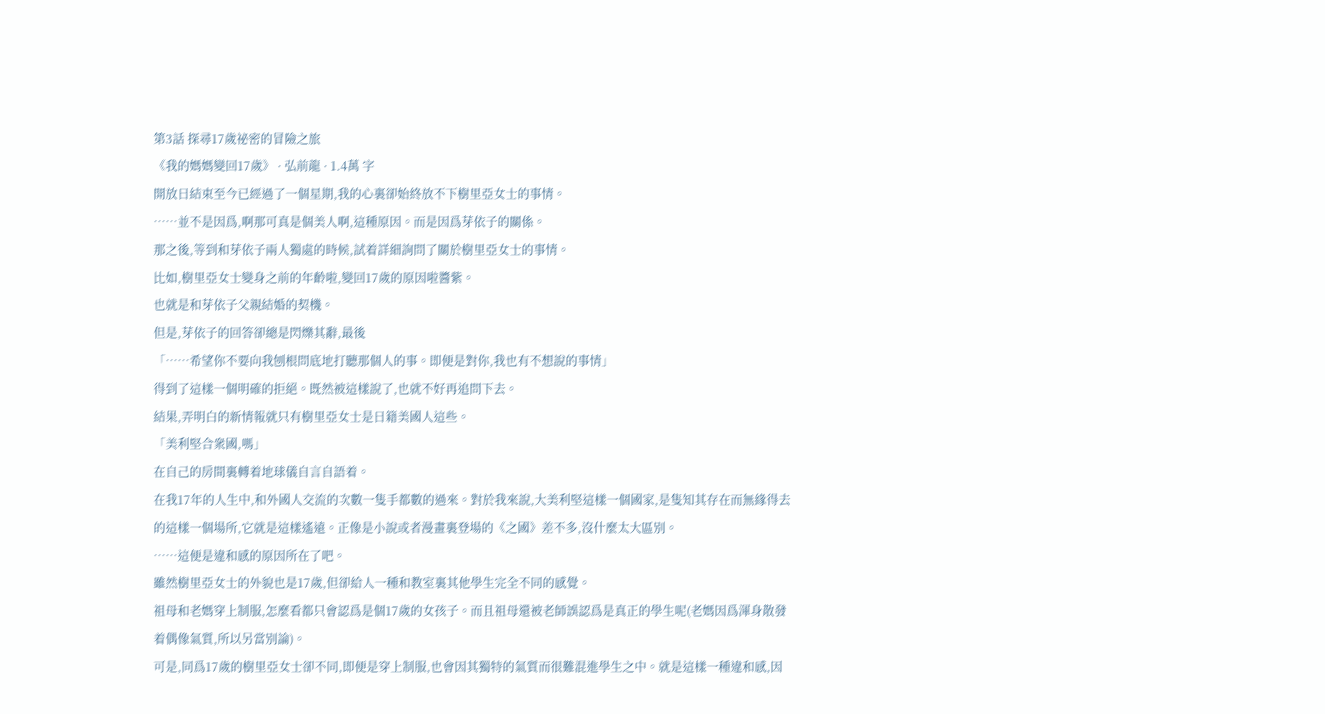第3話 探尋17歲祕密的冒險之旅
《我的媽媽變回17歲》 · 弘前龍 · 1.4萬 字
開放日結束至今已經過了一個星期,我的心裏卻始終放不下樹里亞女士的事情。
……並不是因爲,啊那可真是個美人啊,這種原因。而是因爲芽依子的關係。
那之後,等到和芽依子兩人獨處的時候,試着詳細詢問了關於樹里亞女士的事情。
比如,樹里亞女士變身之前的年齡啦,變回17歲的原因啦醬紫。
也就是和芽依子父親結婚的契機。
但是,芽依子的回答卻總是閃爍其辭,最後
「……希望你不要向我刨根問底地打聽那個人的事。即便是對你,我也有不想說的事情」
得到了這樣一個明確的拒絕。既然被這樣說了,也就不好再追問下去。
結果,弄明白的新情報就只有樹里亞女士是日籍美國人這些。
「美利堅合衆國,嗎」
在自己的房間裏轉着地球儀自言自語着。
在我17年的人生中,和外國人交流的次數一隻手都數的過來。對於我來說,大美利堅這樣一個國家,是隻知其存在而無緣得去的這樣一個場所,它就是這樣遙遠。正像是小說或者漫畫裏登場的《之國》差不多,沒什麼太大區別。
……這便是違和感的原因所在了吧。
雖然樹里亞女士的外貌也是17歲,但卻給人一種和教室裏其他學生完全不同的感覺。
祖母和老媽穿上制服,怎麼看都只會認爲是個17歲的女孩子。而且祖母還被老師誤認爲是真正的學生呢(老媽因爲渾身散發着偶像氣質,所以另當別論)。
可是,同爲17歲的樹里亞女士卻不同,即便是穿上制服,也會因其獨特的氣質而很難混進學生之中。就是這樣一種違和感,因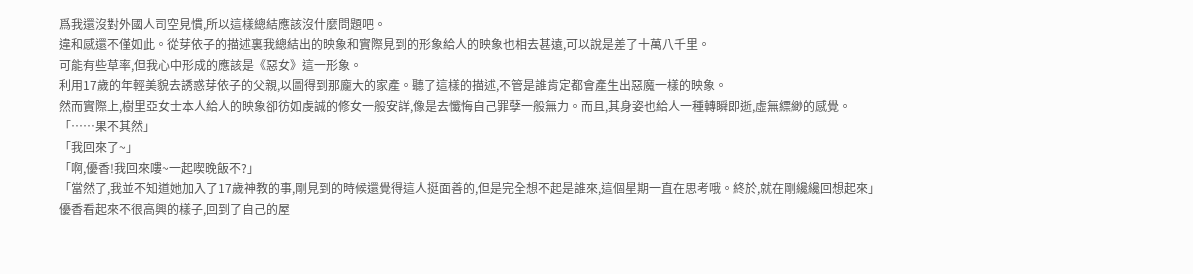爲我還沒對外國人司空見慣,所以這樣總結應該沒什麼問題吧。
違和感還不僅如此。從芽依子的描述裏我總結出的映象和實際見到的形象給人的映象也相去甚遠,可以說是差了十萬八千里。
可能有些草率,但我心中形成的應該是《惡女》這一形象。
利用17歲的年輕美貌去誘惑芽依子的父親,以圖得到那龐大的家產。聽了這樣的描述,不管是誰肯定都會產生出惡魔一樣的映象。
然而實際上,樹里亞女士本人給人的映象卻彷如虔誠的修女一般安詳,像是去懺悔自己罪孽一般無力。而且,其身姿也給人一種轉瞬即逝,虛無縹緲的感覺。
「……果不其然」
「我回來了~」
「啊,優香!我回來嘍~一起喫晚飯不?」
「當然了,我並不知道她加入了17歲神教的事,剛見到的時候還覺得這人挺面善的,但是完全想不起是誰來,這個星期一直在思考哦。終於,就在剛纔纔回想起來」
優香看起來不很高興的樣子,回到了自己的屋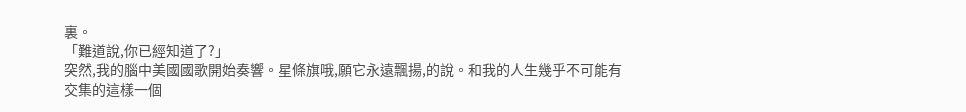裏。
「難道說,你已經知道了?」
突然,我的腦中美國國歌開始奏響。星條旗哦,願它永遠飄揚,的說。和我的人生幾乎不可能有交集的這樣一個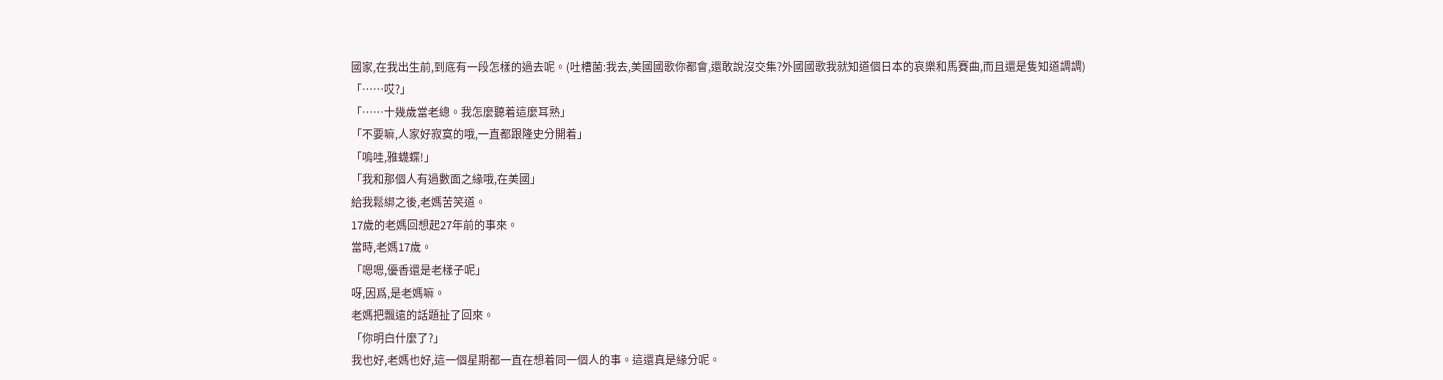國家,在我出生前,到底有一段怎樣的過去呢。(吐槽菌:我去,美國國歌你都會,還敢說沒交集?外國國歌我就知道個日本的哀樂和馬賽曲,而且還是隻知道調調)
「……哎?」
「……十幾歲當老總。我怎麼聽着這麼耳熟」
「不要嘛,人家好寂寞的哦,一直都跟隆史分開着」
「嗚哇,雅蠛蝶!」
「我和那個人有過數面之緣哦,在美國」
給我鬆綁之後,老媽苦笑道。
17歲的老媽回想起27年前的事來。
當時,老媽17歲。
「嗯嗯,優香還是老樣子呢」
呀,因爲,是老媽嘛。
老媽把飄遠的話題扯了回來。
「你明白什麼了?」
我也好,老媽也好,這一個星期都一直在想着同一個人的事。這還真是緣分呢。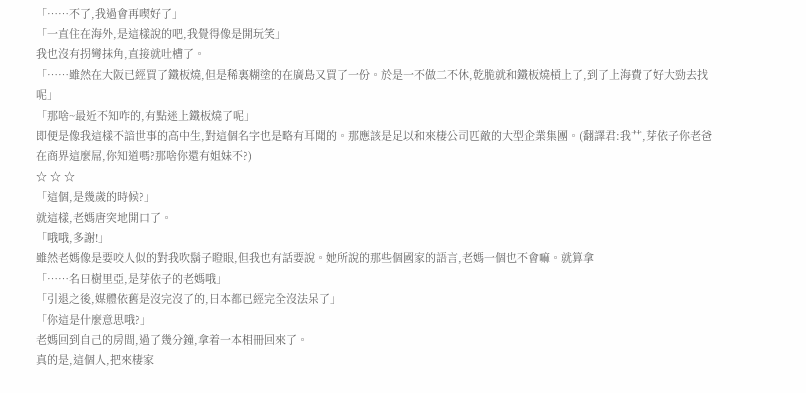「……不了,我過會再喫好了」
「一直住在海外,是這樣說的吧,我覺得像是開玩笑」
我也沒有拐彎抹角,直接就吐槽了。
「……雖然在大阪已經買了鐵板燒,但是稀裏糊塗的在廣島又買了一份。於是一不做二不休,乾脆就和鐵板燒槓上了,到了上海費了好大勁去找呢」
「那啥~最近不知咋的,有點迷上鐵板燒了呢」
即便是像我這樣不諳世事的高中生,對這個名字也是略有耳聞的。那應該是足以和來棲公司匹敵的大型企業集團。(翻譯君:我艹,芽依子你老爸在商界這麼屌,你知道嗎?那啥你還有姐妹不?)
☆ ☆ ☆
「這個,是幾歲的時候?」
就這樣,老媽唐突地開口了。
「哦哦,多謝!」
雖然老媽像是要咬人似的對我吹鬍子瞪眼,但我也有話要說。她所說的那些個國家的語言,老媽一個也不會嘛。就算拿
「……名曰樹里亞,是芽依子的老媽哦」
「引退之後,媒體依舊是沒完沒了的,日本都已經完全沒法呆了」
「你這是什麼意思哦?」
老媽回到自己的房間,過了幾分鐘,拿着一本相冊回來了。
真的是,這個人,把來棲家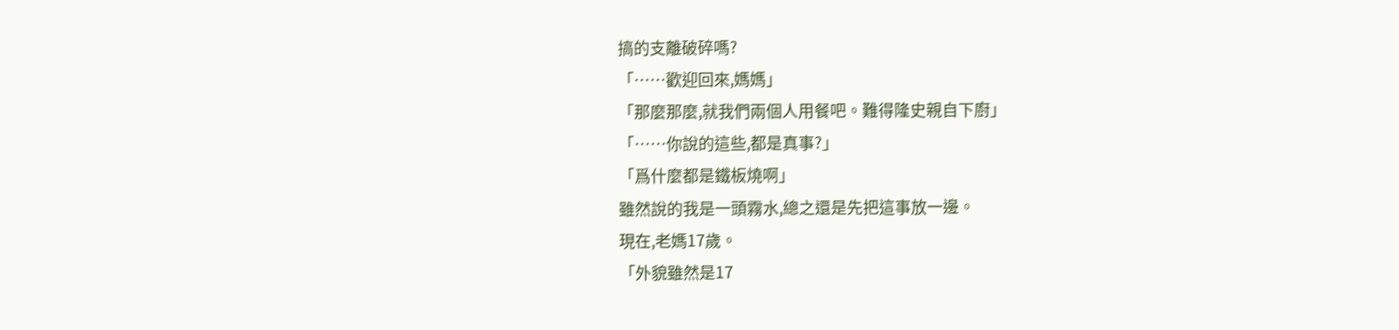搞的支離破碎嗎?
「……歡迎回來,媽媽」
「那麼那麼,就我們兩個人用餐吧。難得隆史親自下廚」
「……你說的這些,都是真事?」
「爲什麼都是鐵板燒啊」
雖然說的我是一頭霧水,總之還是先把這事放一邊。
現在,老媽17歲。
「外貌雖然是17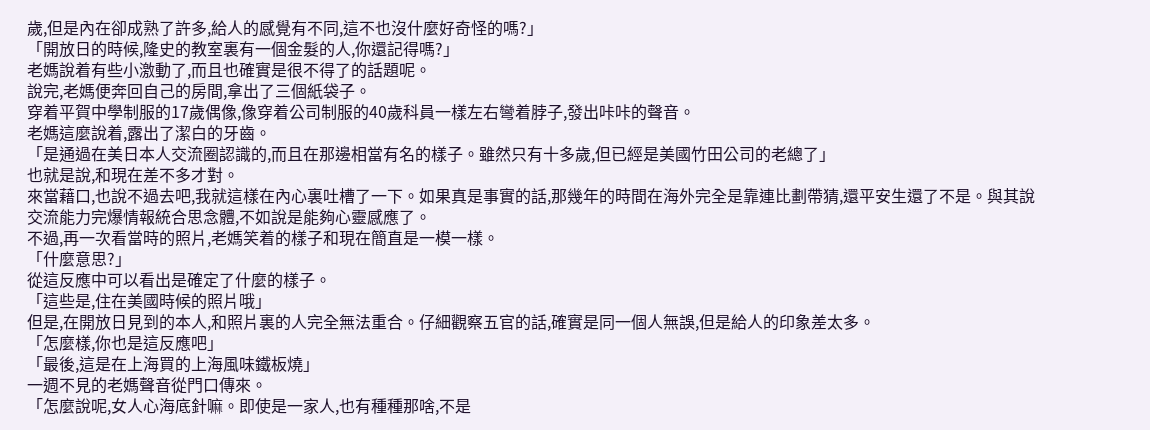歲,但是內在卻成熟了許多,給人的感覺有不同,這不也沒什麼好奇怪的嗎?」
「開放日的時候,隆史的教室裏有一個金髮的人,你還記得嗎?」
老媽說着有些小激動了,而且也確實是很不得了的話題呢。
說完,老媽便奔回自己的房間,拿出了三個紙袋子。
穿着平賀中學制服的17歲偶像,像穿着公司制服的40歲科員一樣左右彎着脖子,發出咔咔的聲音。
老媽這麼說着,露出了潔白的牙齒。
「是通過在美日本人交流圈認識的,而且在那邊相當有名的樣子。雖然只有十多歲,但已經是美國竹田公司的老總了」
也就是說,和現在差不多才對。
來當藉口,也說不過去吧,我就這樣在內心裏吐槽了一下。如果真是事實的話,那幾年的時間在海外完全是靠連比劃帶猜,還平安生還了不是。與其說交流能力完爆情報統合思念體,不如說是能夠心靈感應了。
不過,再一次看當時的照片,老媽笑着的樣子和現在簡直是一模一樣。
「什麼意思?」
從這反應中可以看出是確定了什麼的樣子。
「這些是,住在美國時候的照片哦」
但是,在開放日見到的本人,和照片裏的人完全無法重合。仔細觀察五官的話,確實是同一個人無誤,但是給人的印象差太多。
「怎麼樣,你也是這反應吧」
「最後,這是在上海買的上海風味鐵板燒」
一週不見的老媽聲音從門口傳來。
「怎麼說呢,女人心海底針嘛。即使是一家人,也有種種那啥,不是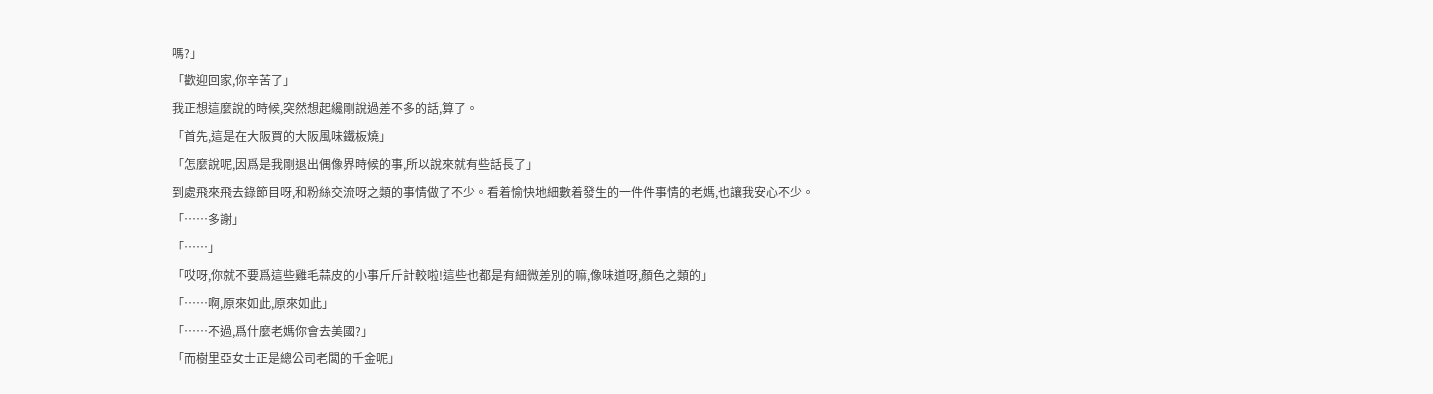嗎?」
「歡迎回家,你辛苦了」
我正想這麼說的時候,突然想起纔剛說過差不多的話,算了。
「首先,這是在大阪買的大阪風味鐵板燒」
「怎麼說呢,因爲是我剛退出偶像界時候的事,所以說來就有些話長了」
到處飛來飛去錄節目呀,和粉絲交流呀之類的事情做了不少。看着愉快地細數着發生的一件件事情的老媽,也讓我安心不少。
「……多謝」
「……」
「哎呀,你就不要爲這些雞毛蒜皮的小事斤斤計較啦!這些也都是有細微差別的嘛,像味道呀,顏色之類的」
「……啊,原來如此,原來如此」
「……不過,爲什麼老媽你會去美國?」
「而樹里亞女士正是總公司老闆的千金呢」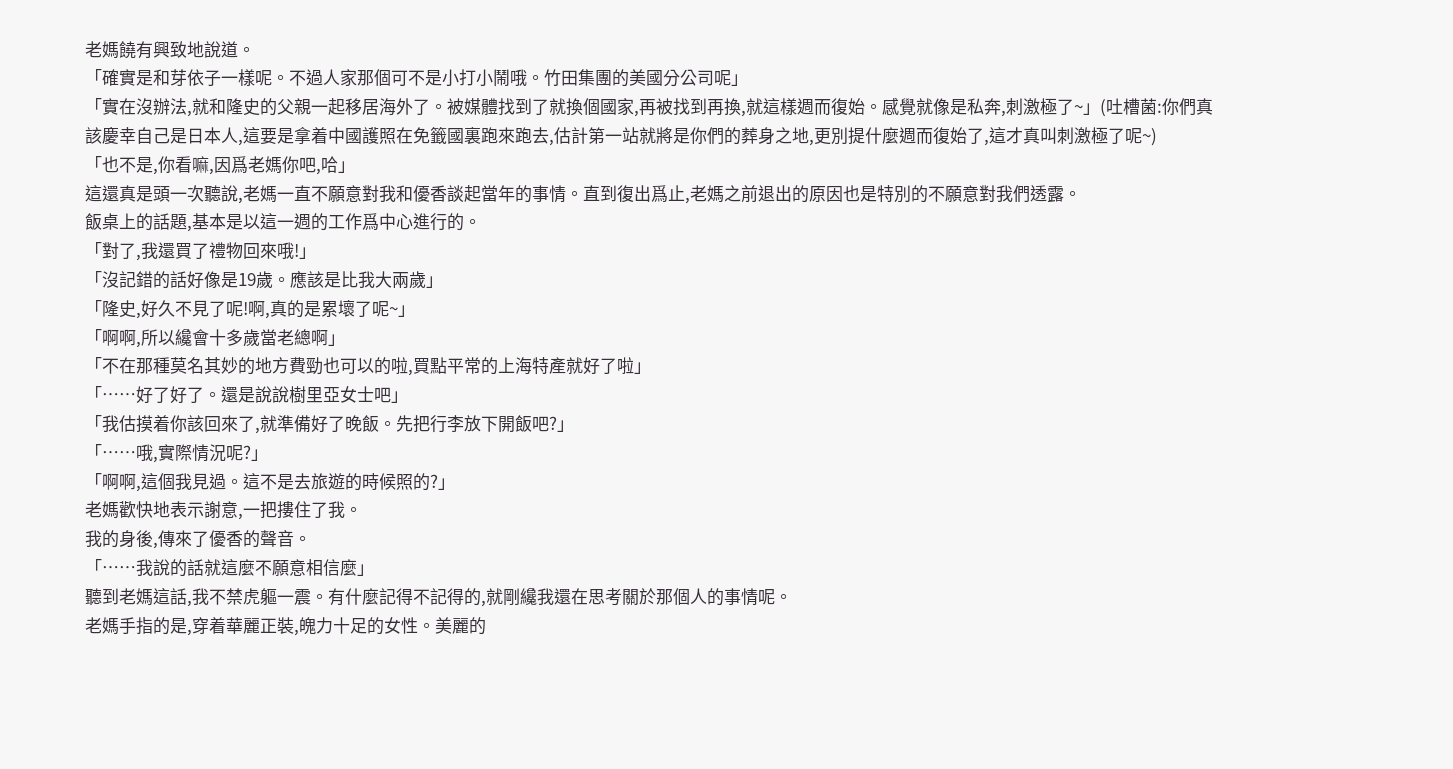老媽饒有興致地說道。
「確實是和芽依子一樣呢。不過人家那個可不是小打小鬧哦。竹田集團的美國分公司呢」
「實在沒辦法,就和隆史的父親一起移居海外了。被媒體找到了就換個國家,再被找到再換,就這樣週而復始。感覺就像是私奔,刺激極了~」(吐槽菌:你們真該慶幸自己是日本人,這要是拿着中國護照在免籤國裏跑來跑去,估計第一站就將是你們的葬身之地,更別提什麼週而復始了,這才真叫刺激極了呢~)
「也不是,你看嘛,因爲老媽你吧,哈」
這還真是頭一次聽說,老媽一直不願意對我和優香談起當年的事情。直到復出爲止,老媽之前退出的原因也是特別的不願意對我們透露。
飯桌上的話題,基本是以這一週的工作爲中心進行的。
「對了,我還買了禮物回來哦!」
「沒記錯的話好像是19歲。應該是比我大兩歲」
「隆史,好久不見了呢!啊,真的是累壞了呢~」
「啊啊,所以纔會十多歲當老總啊」
「不在那種莫名其妙的地方費勁也可以的啦,買點平常的上海特產就好了啦」
「……好了好了。還是說說樹里亞女士吧」
「我估摸着你該回來了,就準備好了晚飯。先把行李放下開飯吧?」
「……哦,實際情況呢?」
「啊啊,這個我見過。這不是去旅遊的時候照的?」
老媽歡快地表示謝意,一把摟住了我。
我的身後,傳來了優香的聲音。
「……我說的話就這麼不願意相信麼」
聽到老媽這話,我不禁虎軀一震。有什麼記得不記得的,就剛纔我還在思考關於那個人的事情呢。
老媽手指的是,穿着華麗正裝,魄力十足的女性。美麗的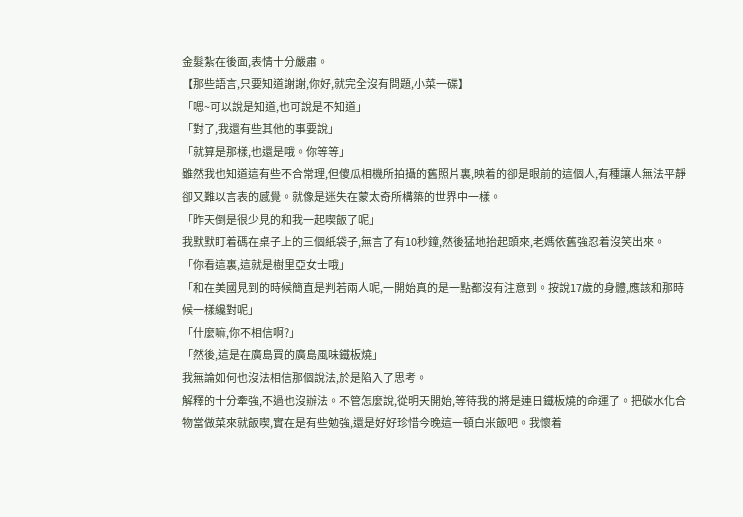金髮紮在後面,表情十分嚴肅。
【那些語言,只要知道謝謝,你好,就完全沒有問題,小菜一碟】
「嗯~可以說是知道,也可說是不知道」
「對了,我還有些其他的事要說」
「就算是那樣,也還是哦。你等等」
雖然我也知道這有些不合常理,但傻瓜相機所拍攝的舊照片裏,映着的卻是眼前的這個人,有種讓人無法平靜卻又難以言表的感覺。就像是迷失在蒙太奇所構築的世界中一樣。
「昨天倒是很少見的和我一起喫飯了呢」
我默默盯着碼在桌子上的三個紙袋子,無言了有10秒鐘,然後猛地抬起頭來,老媽依舊強忍着沒笑出來。
「你看這裏,這就是樹里亞女士哦」
「和在美國見到的時候簡直是判若兩人呢,一開始真的是一點都沒有注意到。按說17歲的身體,應該和那時候一樣纔對呢」
「什麼嘛,你不相信啊?」
「然後,這是在廣島買的廣島風味鐵板燒」
我無論如何也沒法相信那個說法,於是陷入了思考。
解釋的十分牽強,不過也沒辦法。不管怎麼說,從明天開始,等待我的將是連日鐵板燒的命運了。把碳水化合物當做菜來就飯喫,實在是有些勉強,還是好好珍惜今晚這一頓白米飯吧。我懷着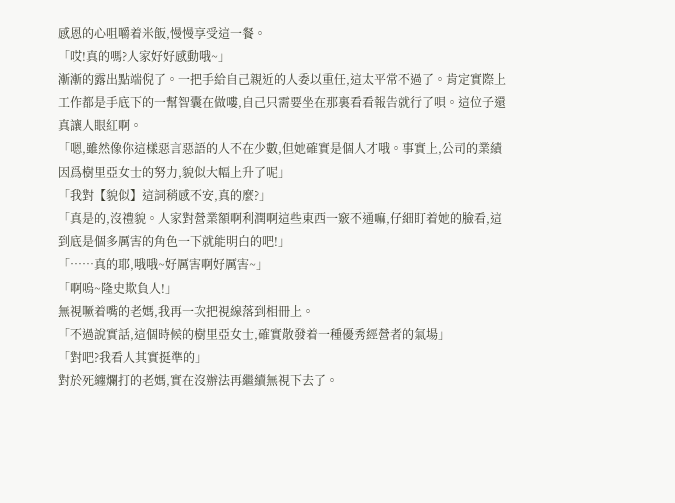感恩的心咀嚼着米飯,慢慢享受這一餐。
「哎!真的嗎?人家好好感動哦~」
漸漸的露出點端倪了。一把手給自己親近的人委以重任,這太平常不過了。肯定實際上工作都是手底下的一幫智囊在做嘍,自己只需要坐在那裏看看報告就行了唄。這位子還真讓人眼紅啊。
「嗯,雖然像你這樣惡言惡語的人不在少數,但她確實是個人才哦。事實上,公司的業績因爲樹里亞女士的努力,貌似大幅上升了呢」
「我對【貌似】這詞稍感不安,真的麼?」
「真是的,沒禮貌。人家對營業額啊利潤啊這些東西一竅不通嘛,仔細盯着她的臉看,這到底是個多厲害的角色一下就能明白的吧!」
「……真的耶,哦哦~好厲害啊好厲害~」
「啊嗚~隆史欺負人!」
無視噘着嘴的老媽,我再一次把視線落到相冊上。
「不過說實話,這個時候的樹里亞女士,確實散發着一種優秀經營者的氣場」
「對吧?我看人其實挺準的」
對於死纏爛打的老媽,實在沒辦法再繼續無視下去了。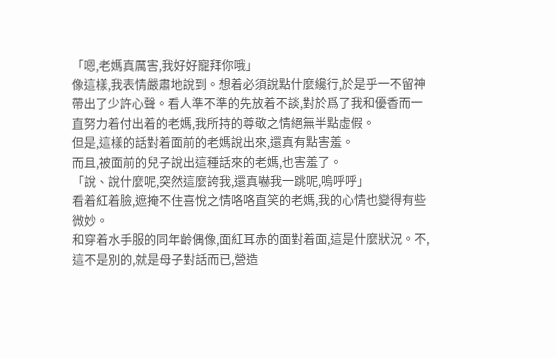「嗯,老媽真厲害,我好好寵拜你哦」
像這樣,我表情嚴肅地說到。想着必須說點什麼纔行,於是乎一不留神帶出了少許心聲。看人準不準的先放着不談,對於爲了我和優香而一直努力着付出着的老媽,我所持的尊敬之情絕無半點虛假。
但是,這樣的話對着面前的老媽說出來,還真有點害羞。
而且,被面前的兒子說出這種話來的老媽,也害羞了。
「說、說什麼呢,突然這麼誇我,還真嚇我一跳呢,嗚呼呼」
看着紅着臉,遮掩不住喜悅之情咯咯直笑的老媽,我的心情也變得有些微妙。
和穿着水手服的同年齡偶像,面紅耳赤的面對着面,這是什麼狀況。不,這不是別的,就是母子對話而已,營造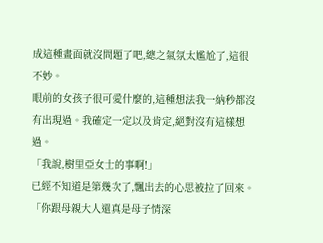成這種畫面就沒問題了吧,總之氣氛太尷尬了,這很不妙。
眼前的女孩子很可愛什麼的,這種想法我一納秒都沒有出現過。我確定一定以及肯定,絕對沒有這樣想過。
「我說,樹里亞女士的事啊!」
已經不知道是第幾次了,飄出去的心思被拉了回來。
「你跟母親大人還真是母子情深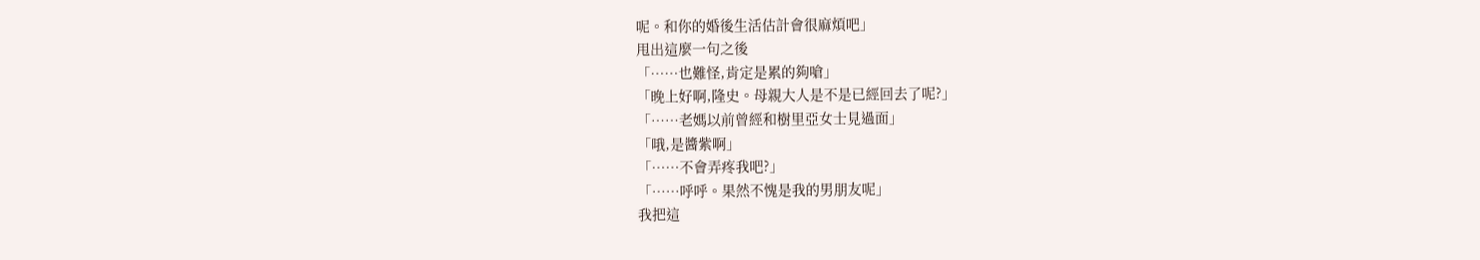呢。和你的婚後生活估計會很麻煩吧」
甩出這麼一句之後
「……也難怪,肯定是累的夠嗆」
「晚上好啊,隆史。母親大人是不是已經回去了呢?」
「……老媽以前曾經和樹里亞女士見過面」
「哦,是醬紫啊」
「……不會弄疼我吧?」
「……呼呼。果然不愧是我的男朋友呢」
我把這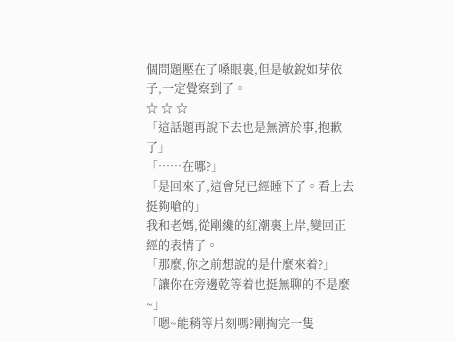個問題壓在了嗓眼裏,但是敏銳如芽依子,一定覺察到了。
☆ ☆ ☆
「這話題再說下去也是無濟於事,抱歉了」
「……在哪?」
「是回來了,這會兒已經睡下了。看上去挺夠嗆的」
我和老媽,從剛纔的紅潮裏上岸,變回正經的表情了。
「那麼,你之前想說的是什麼來着?」
「讓你在旁邊乾等着也挺無聊的不是麼~」
「嗯~能稍等片刻嗎?剛掏完一隻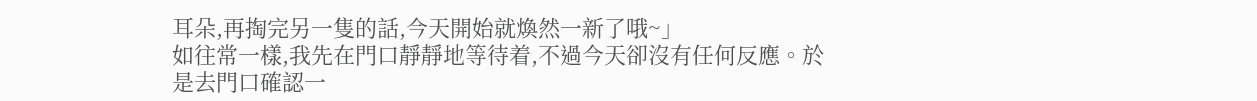耳朵,再掏完另一隻的話,今天開始就煥然一新了哦~」
如往常一樣,我先在門口靜靜地等待着,不過今天卻沒有任何反應。於是去門口確認一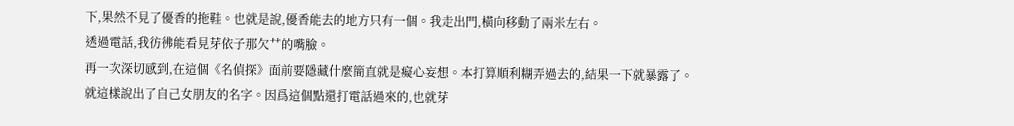下,果然不見了優香的拖鞋。也就是說,優香能去的地方只有一個。我走出門,橫向移動了兩米左右。
透過電話,我彷彿能看見芽依子那欠艹的嘴臉。
再一次深切感到,在這個《名偵探》面前要隱藏什麼簡直就是癡心妄想。本打算順利糊弄過去的,結果一下就暴露了。
就這樣說出了自己女朋友的名字。因爲這個點還打電話過來的,也就芽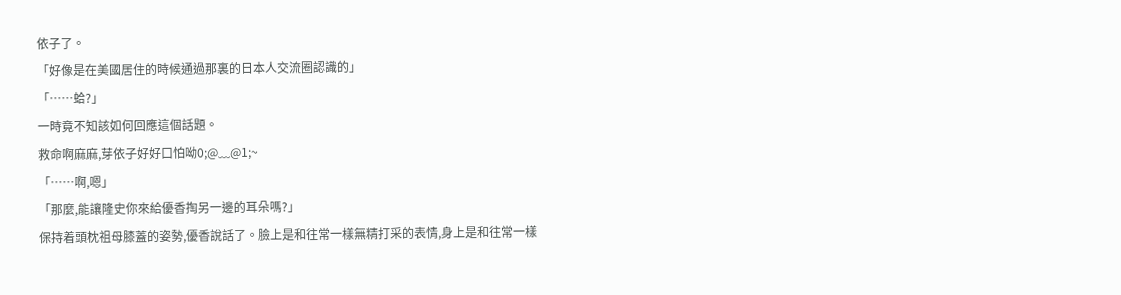依子了。
「好像是在美國居住的時候通過那裏的日本人交流圈認識的」
「……蛤?」
一時竟不知該如何回應這個話題。
救命啊麻麻,芽依子好好口怕呦0;@﹏@1;~
「……啊,嗯」
「那麼,能讓隆史你來給優香掏另一邊的耳朵嗎?」
保持着頭枕祖母膝蓋的姿勢,優香說話了。臉上是和往常一樣無精打采的表情,身上是和往常一樣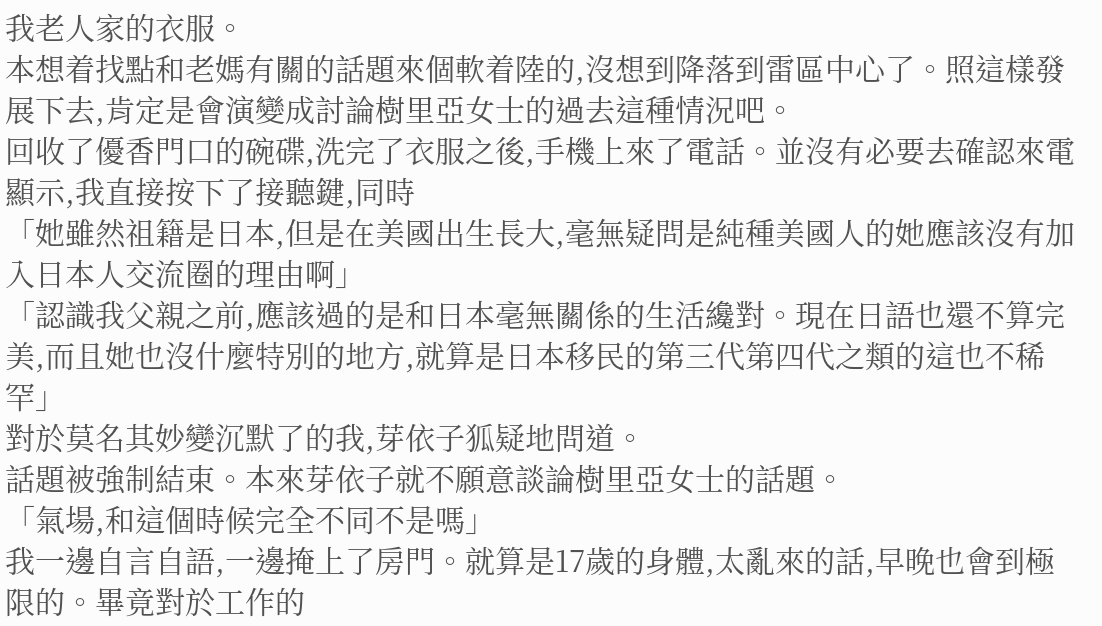我老人家的衣服。
本想着找點和老媽有關的話題來個軟着陸的,沒想到降落到雷區中心了。照這樣發展下去,肯定是會演變成討論樹里亞女士的過去這種情況吧。
回收了優香門口的碗碟,洗完了衣服之後,手機上來了電話。並沒有必要去確認來電顯示,我直接按下了接聽鍵,同時
「她雖然祖籍是日本,但是在美國出生長大,毫無疑問是純種美國人的她應該沒有加入日本人交流圈的理由啊」
「認識我父親之前,應該過的是和日本毫無關係的生活纔對。現在日語也還不算完美,而且她也沒什麼特別的地方,就算是日本移民的第三代第四代之類的這也不稀罕」
對於莫名其妙變沉默了的我,芽依子狐疑地問道。
話題被強制結束。本來芽依子就不願意談論樹里亞女士的話題。
「氣場,和這個時候完全不同不是嗎」
我一邊自言自語,一邊掩上了房門。就算是17歲的身體,太亂來的話,早晚也會到極限的。畢竟對於工作的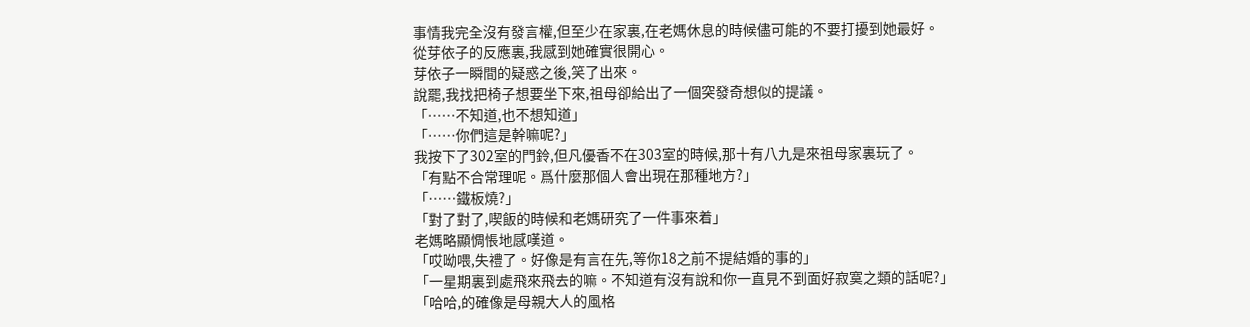事情我完全沒有發言權,但至少在家裏,在老媽休息的時候儘可能的不要打擾到她最好。
從芽依子的反應裏,我感到她確實很開心。
芽依子一瞬間的疑惑之後,笑了出來。
說罷,我找把椅子想要坐下來,祖母卻給出了一個突發奇想似的提議。
「……不知道,也不想知道」
「……你們這是幹嘛呢?」
我按下了302室的門鈴,但凡優香不在303室的時候,那十有八九是來祖母家裏玩了。
「有點不合常理呢。爲什麼那個人會出現在那種地方?」
「……鐵板燒?」
「對了對了,喫飯的時候和老媽研究了一件事來着」
老媽略顯惆悵地感嘆道。
「哎呦喂,失禮了。好像是有言在先,等你18之前不提結婚的事的」
「一星期裏到處飛來飛去的嘛。不知道有沒有說和你一直見不到面好寂寞之類的話呢?」
「哈哈,的確像是母親大人的風格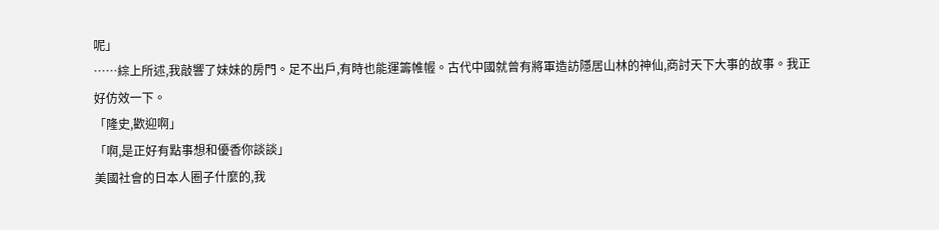呢」
……綜上所述,我敲響了妹妹的房門。足不出戶,有時也能運籌帷幄。古代中國就曾有將軍造訪隱居山林的神仙,商討天下大事的故事。我正好仿效一下。
「隆史,歡迎啊」
「啊,是正好有點事想和優香你談談」
美國社會的日本人圈子什麼的,我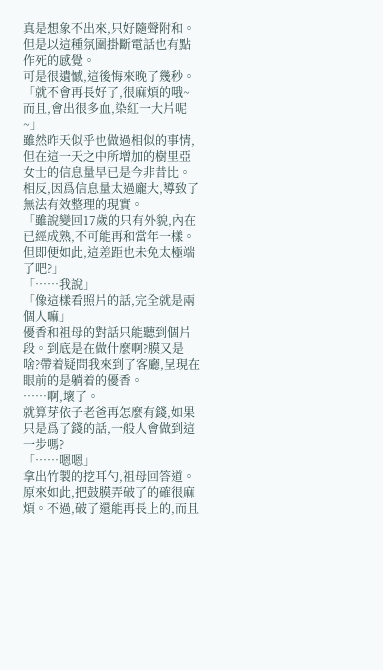真是想象不出來,只好隨聲附和。
但是以這種氛圍掛斷電話也有點作死的感覺。
可是很遺憾,這後悔來晚了幾秒。
「就不會再長好了,很麻煩的哦~而且,會出很多血,染紅一大片呢~」
雖然昨天似乎也做過相似的事情,但在這一天之中所增加的樹里亞女士的信息量早已是今非昔比。相反,因爲信息量太過龐大,導致了無法有效整理的現實。
「雖說變回17歲的只有外貌,內在已經成熟,不可能再和當年一樣。但即便如此,這差距也未免太極端了吧?」
「……我說」
「像這樣看照片的話,完全就是兩個人嘛」
優香和祖母的對話只能聽到個片段。到底是在做什麼啊?膜又是啥?帶着疑問我來到了客廳,呈現在眼前的是躺着的優香。
……啊,壞了。
就算芽依子老爸再怎麼有錢,如果只是爲了錢的話,一般人會做到這一步嗎?
「……嗯嗯」
拿出竹製的挖耳勺,祖母回答道。原來如此,把鼓膜弄破了的確很麻煩。不過,破了還能再長上的,而且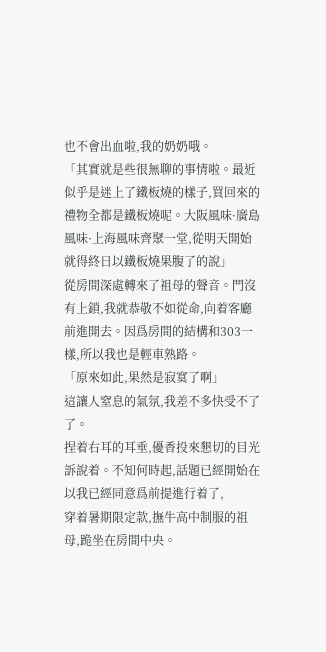也不會出血啦,我的奶奶哦。
「其實就是些很無聊的事情啦。最近似乎是迷上了鐵板燒的樣子,買回來的禮物全都是鐵板燒呢。大阪風味·廣島風味·上海風味齊聚一堂,從明天開始就得終日以鐵板燒果腹了的說」
從房間深處轉來了祖母的聲音。門沒有上鎖,我就恭敬不如從命,向着客廳前進開去。因爲房間的結構和303一樣,所以我也是輕車熟路。
「原來如此,果然是寂寞了啊」
這讓人窒息的氣氛,我差不多快受不了了。
捏着右耳的耳垂,優香投來懇切的目光訴說着。不知何時起,話題已經開始在以我已經同意爲前提進行着了,
穿着暑期限定款,撫牛高中制服的祖母,跪坐在房間中央。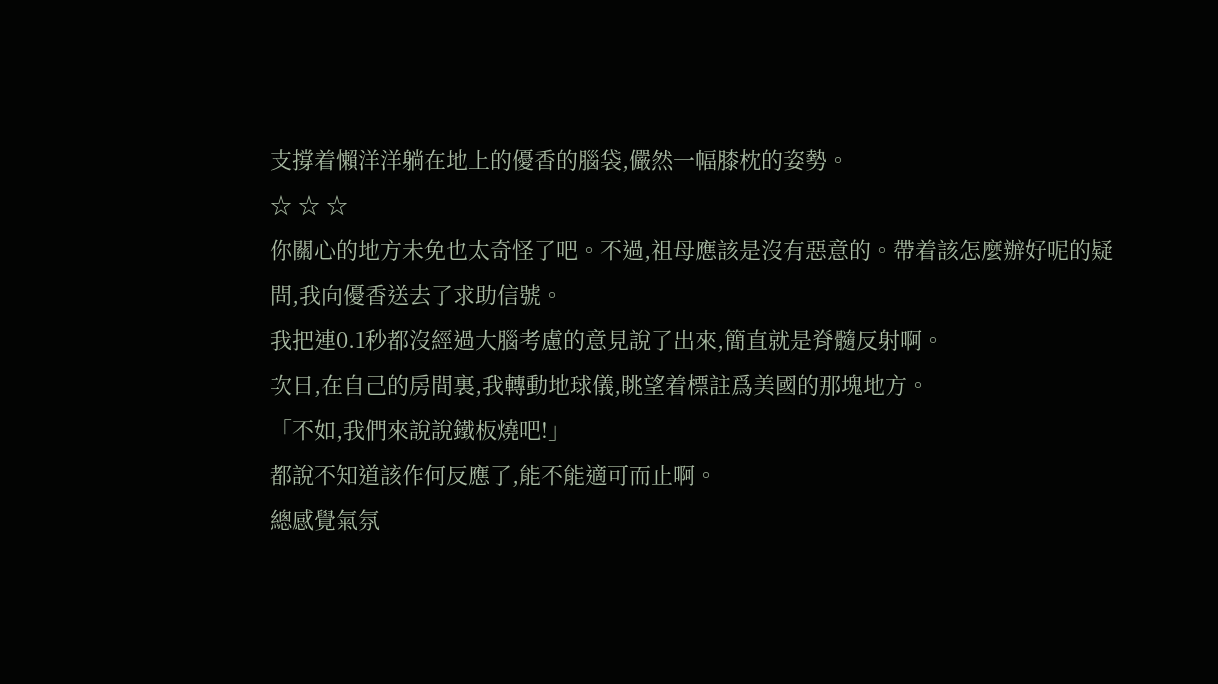支撐着懶洋洋躺在地上的優香的腦袋,儼然一幅膝枕的姿勢。
☆ ☆ ☆
你關心的地方未免也太奇怪了吧。不過,祖母應該是沒有惡意的。帶着該怎麼辦好呢的疑問,我向優香送去了求助信號。
我把連0.1秒都沒經過大腦考慮的意見說了出來,簡直就是脊髓反射啊。
次日,在自己的房間裏,我轉動地球儀,眺望着標註爲美國的那塊地方。
「不如,我們來說說鐵板燒吧!」
都說不知道該作何反應了,能不能適可而止啊。
總感覺氣氛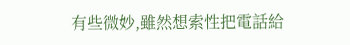有些微妙,雖然想索性把電話給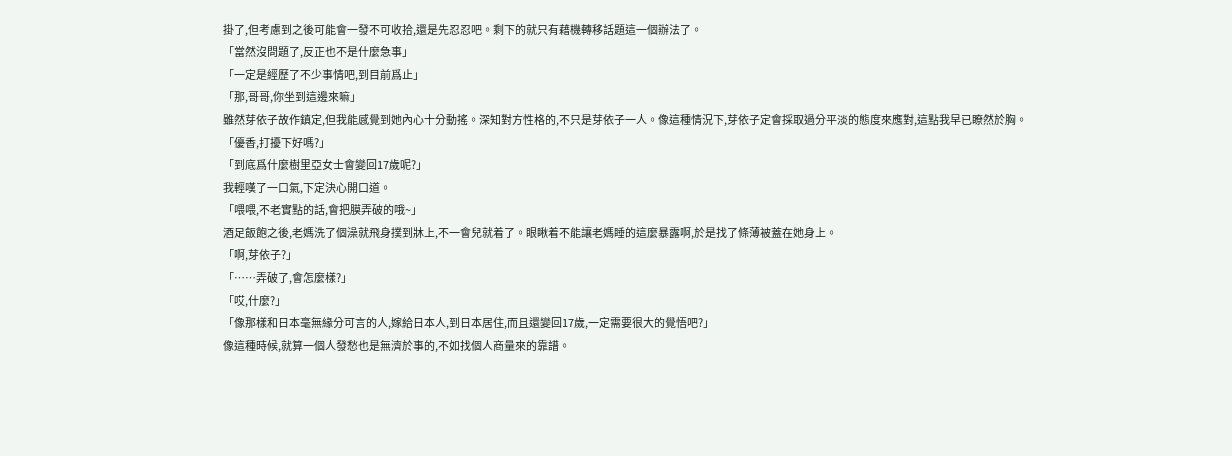掛了,但考慮到之後可能會一發不可收拾,還是先忍忍吧。剩下的就只有藉機轉移話題這一個辦法了。
「當然沒問題了,反正也不是什麼急事」
「一定是經歷了不少事情吧,到目前爲止」
「那,哥哥,你坐到這邊來嘛」
雖然芽依子故作鎮定,但我能感覺到她內心十分動搖。深知對方性格的,不只是芽依子一人。像這種情況下,芽依子定會採取過分平淡的態度來應對,這點我早已瞭然於胸。
「優香,打擾下好嗎?」
「到底爲什麼樹里亞女士會變回17歲呢?」
我輕嘆了一口氣,下定決心開口道。
「喂喂,不老實點的話,會把膜弄破的哦~」
酒足飯飽之後,老媽洗了個澡就飛身撲到牀上,不一會兒就着了。眼瞅着不能讓老媽睡的這麼暴露啊,於是找了條薄被蓋在她身上。
「啊,芽依子?」
「……弄破了,會怎麼樣?」
「哎,什麼?」
「像那樣和日本毫無緣分可言的人,嫁給日本人,到日本居住,而且還變回17歲,一定需要很大的覺悟吧?」
像這種時候,就算一個人發愁也是無濟於事的,不如找個人商量來的靠譜。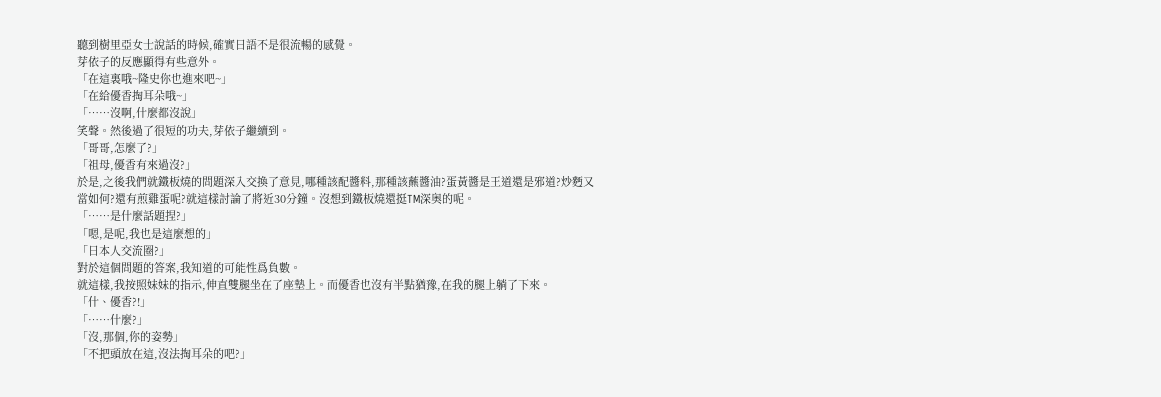聽到樹里亞女士說話的時候,確實日語不是很流暢的感覺。
芽依子的反應顯得有些意外。
「在這裏哦~隆史你也進來吧~」
「在給優香掏耳朵哦~」
「……沒啊,什麼都沒說」
笑聲。然後過了很短的功夫,芽依子繼續到。
「哥哥,怎麼了?」
「祖母,優香有來過沒?」
於是,之後我們就鐵板燒的問題深入交換了意見,哪種該配醬料,那種該蘸醬油?蛋黃醬是王道還是邪道?炒麪又當如何?還有煎雞蛋呢?就這樣討論了將近30分鐘。沒想到鐵板燒還挺TM深奧的呢。
「……是什麼話題捏?」
「嗯,是呢,我也是這麼想的」
「日本人交流圈?」
對於這個問題的答案,我知道的可能性爲負數。
就這樣,我按照妹妹的指示,伸直雙腿坐在了座墊上。而優香也沒有半點猶豫,在我的腿上躺了下來。
「什、優香?!」
「……什麼?」
「沒,那個,你的姿勢」
「不把頭放在這,沒法掏耳朵的吧?」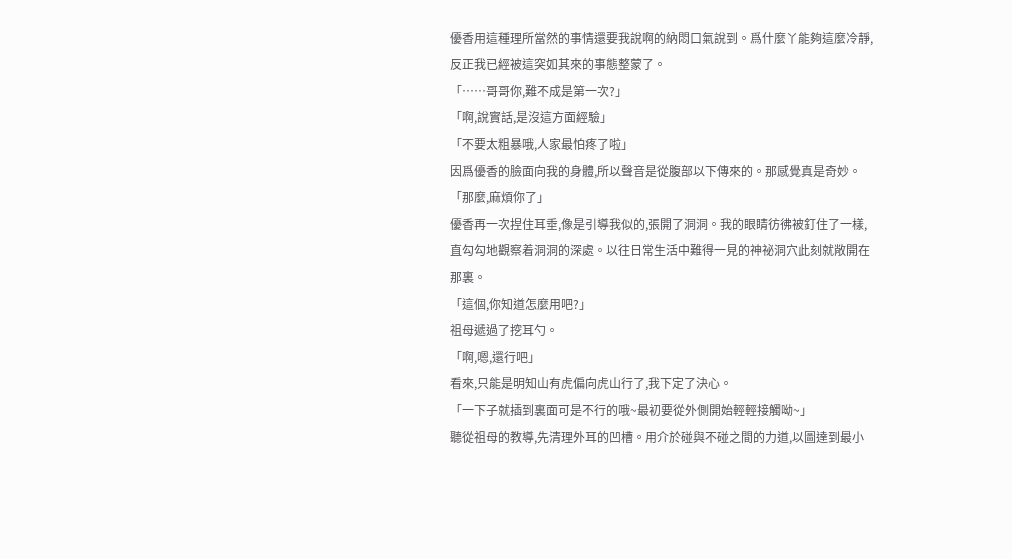優香用這種理所當然的事情還要我說啊的納悶口氣說到。爲什麼丫能夠這麼冷靜,反正我已經被這突如其來的事態整蒙了。
「……哥哥你,難不成是第一次?」
「啊,說實話,是沒這方面經驗」
「不要太粗暴哦,人家最怕疼了啦」
因爲優香的臉面向我的身體,所以聲音是從腹部以下傳來的。那感覺真是奇妙。
「那麼,麻煩你了」
優香再一次捏住耳垂,像是引導我似的,張開了洞洞。我的眼睛彷彿被釘住了一樣,直勾勾地觀察着洞洞的深處。以往日常生活中難得一見的神祕洞穴此刻就敞開在那裏。
「這個,你知道怎麼用吧?」
祖母遞過了挖耳勺。
「啊,嗯,還行吧」
看來,只能是明知山有虎偏向虎山行了,我下定了決心。
「一下子就插到裏面可是不行的哦~最初要從外側開始輕輕接觸呦~」
聽從祖母的教導,先清理外耳的凹槽。用介於碰與不碰之間的力道,以圖達到最小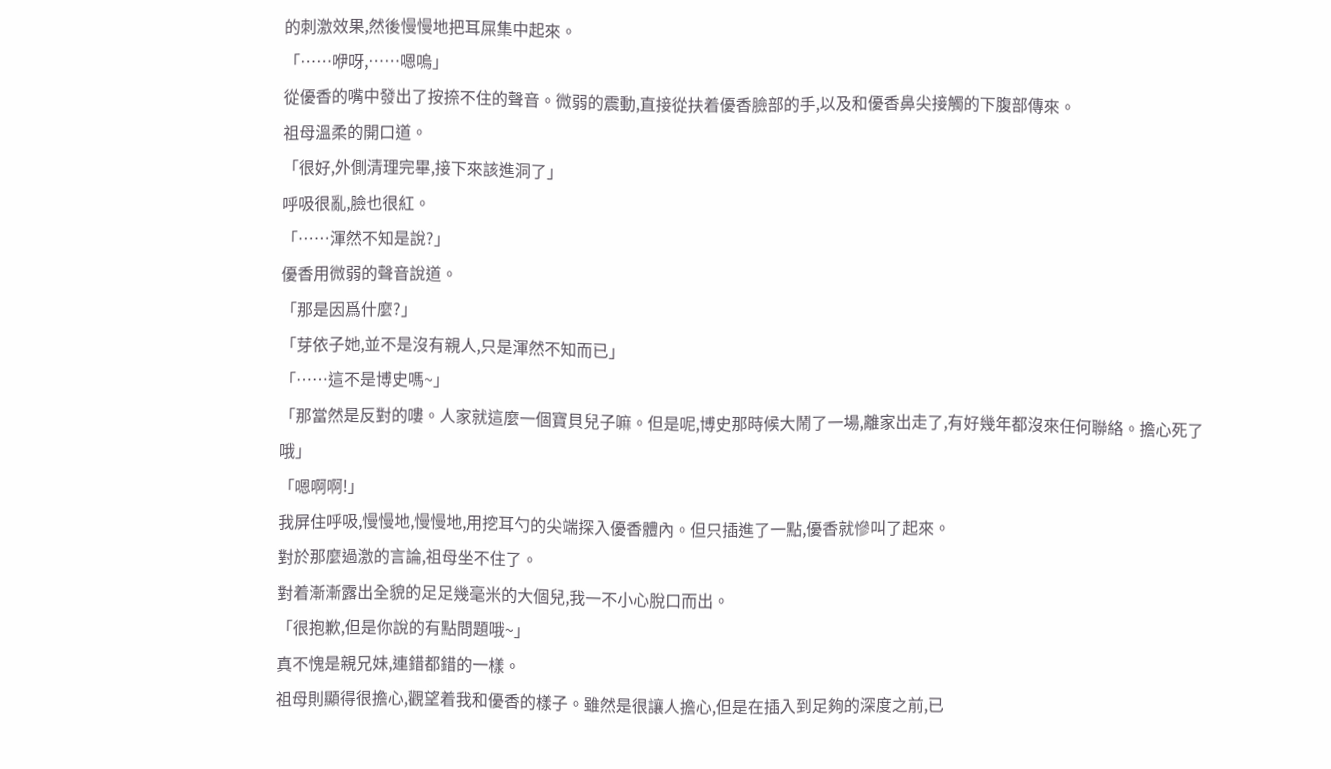的刺激效果,然後慢慢地把耳屎集中起來。
「……咿呀,……嗯嗚」
從優香的嘴中發出了按捺不住的聲音。微弱的震動,直接從扶着優香臉部的手,以及和優香鼻尖接觸的下腹部傳來。
祖母溫柔的開口道。
「很好,外側清理完畢,接下來該進洞了」
呼吸很亂,臉也很紅。
「……渾然不知是說?」
優香用微弱的聲音說道。
「那是因爲什麼?」
「芽依子她,並不是沒有親人,只是渾然不知而已」
「……這不是博史嗎~」
「那當然是反對的嘍。人家就這麼一個寶貝兒子嘛。但是呢,博史那時候大鬧了一場,離家出走了,有好幾年都沒來任何聯絡。擔心死了哦」
「嗯啊啊!」
我屏住呼吸,慢慢地,慢慢地,用挖耳勺的尖端探入優香體內。但只插進了一點,優香就慘叫了起來。
對於那麼過激的言論,祖母坐不住了。
對着漸漸露出全貌的足足幾毫米的大個兒,我一不小心脫口而出。
「很抱歉,但是你說的有點問題哦~」
真不愧是親兄妹,連錯都錯的一樣。
祖母則顯得很擔心,觀望着我和優香的樣子。雖然是很讓人擔心,但是在插入到足夠的深度之前,已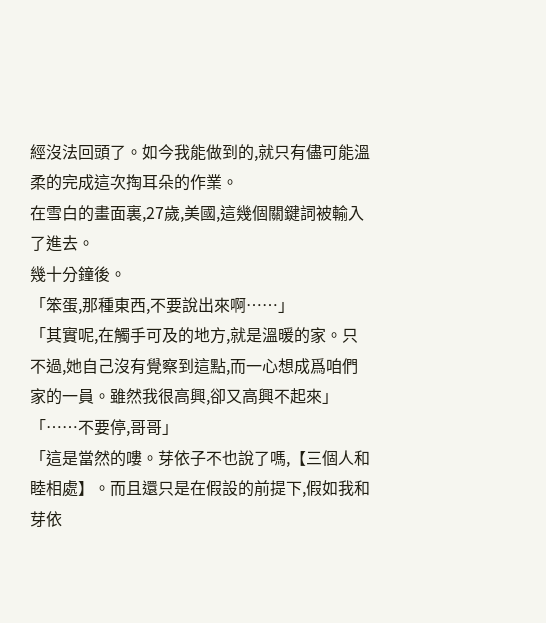經沒法回頭了。如今我能做到的,就只有儘可能溫柔的完成這次掏耳朵的作業。
在雪白的畫面裏,27歲,美國,這幾個關鍵詞被輸入了進去。
幾十分鐘後。
「笨蛋,那種東西,不要說出來啊……」
「其實呢,在觸手可及的地方,就是溫暖的家。只不過,她自己沒有覺察到這點,而一心想成爲咱們家的一員。雖然我很高興,卻又高興不起來」
「……不要停,哥哥」
「這是當然的嘍。芽依子不也說了嗎,【三個人和睦相處】。而且還只是在假設的前提下,假如我和芽依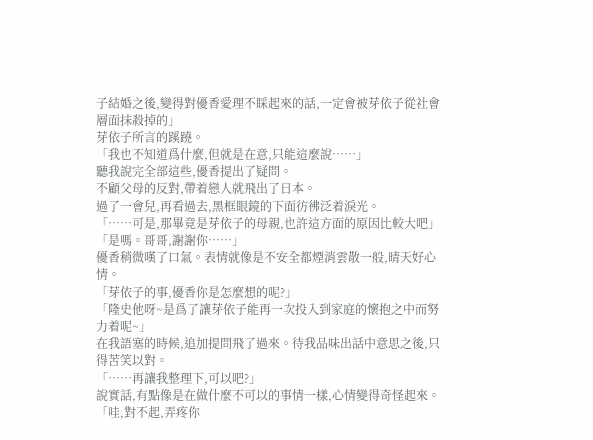子結婚之後,變得對優香愛理不睬起來的話,一定會被芽依子從社會層面抹殺掉的」
芽依子所言的蹊蹺。
「我也不知道爲什麼,但就是在意,只能這麼說……」
聽我說完全部這些,優香提出了疑問。
不顧父母的反對,帶着戀人就飛出了日本。
過了一會兒,再看過去,黑框眼鏡的下面彷彿泛着淚光。
「……可是,那畢竟是芽依子的母親,也許這方面的原因比較大吧」
「是嗎。哥哥,謝謝你……」
優香稍微嘆了口氣。表情就像是不安全都煙消雲散一般,晴天好心情。
「芽依子的事,優香你是怎麼想的呢?」
「隆史他呀~是爲了讓芽依子能再一次投入到家庭的懷抱之中而努力着呢~」
在我語塞的時候,追加提問飛了過來。待我品味出話中意思之後,只得苦笑以對。
「……再讓我整理下,可以吧?」
說實話,有點像是在做什麼不可以的事情一樣,心情變得奇怪起來。
「哇,對不起,弄疼你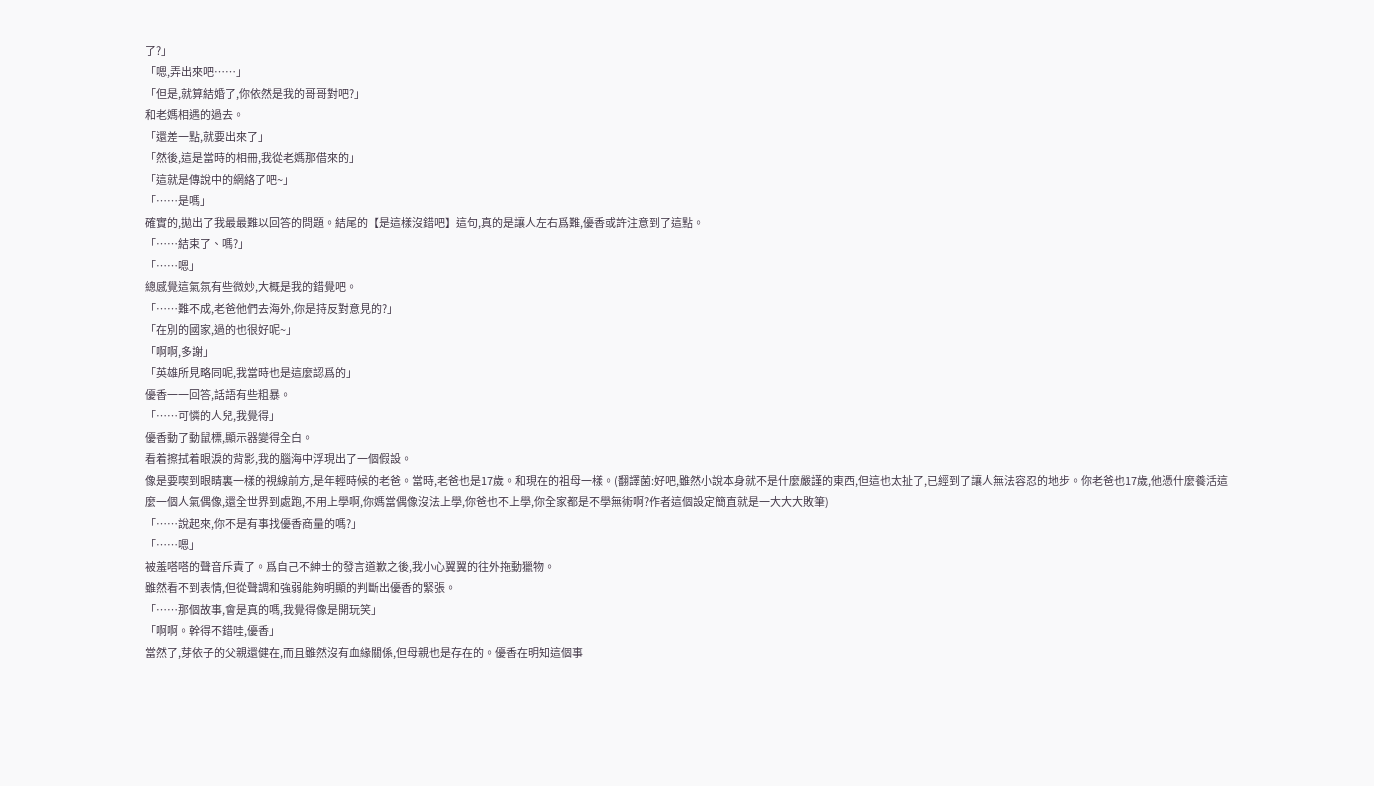了?」
「嗯,弄出來吧……」
「但是,就算結婚了,你依然是我的哥哥對吧?」
和老媽相遇的過去。
「還差一點,就要出來了」
「然後,這是當時的相冊,我從老媽那借來的」
「這就是傳說中的網絡了吧~」
「……是嗎」
確實的,拋出了我最最難以回答的問題。結尾的【是這樣沒錯吧】這句,真的是讓人左右爲難,優香或許注意到了這點。
「……結束了、嗎?」
「……嗯」
總感覺這氣氛有些微妙,大概是我的錯覺吧。
「……難不成,老爸他們去海外,你是持反對意見的?」
「在別的國家,過的也很好呢~」
「啊啊,多謝」
「英雄所見略同呢,我當時也是這麼認爲的」
優香一一回答,話語有些粗暴。
「……可憐的人兒,我覺得」
優香動了動鼠標,顯示器變得全白。
看着擦拭着眼淚的背影,我的腦海中浮現出了一個假設。
像是要喫到眼睛裏一樣的視線前方,是年輕時候的老爸。當時,老爸也是17歲。和現在的祖母一樣。(翻譯菌:好吧,雖然小說本身就不是什麼嚴謹的東西,但這也太扯了,已經到了讓人無法容忍的地步。你老爸也17歲,他憑什麼養活這麼一個人氣偶像,還全世界到處跑,不用上學啊,你媽當偶像沒法上學,你爸也不上學,你全家都是不學無術啊?作者這個設定簡直就是一大大大敗筆)
「……說起來,你不是有事找優香商量的嗎?」
「……嗯」
被羞嗒嗒的聲音斥責了。爲自己不紳士的發言道歉之後,我小心翼翼的往外拖動獵物。
雖然看不到表情,但從聲調和強弱能夠明顯的判斷出優香的緊張。
「……那個故事,會是真的嗎,我覺得像是開玩笑」
「啊啊。幹得不錯哇,優香」
當然了,芽依子的父親還健在,而且雖然沒有血緣關係,但母親也是存在的。優香在明知這個事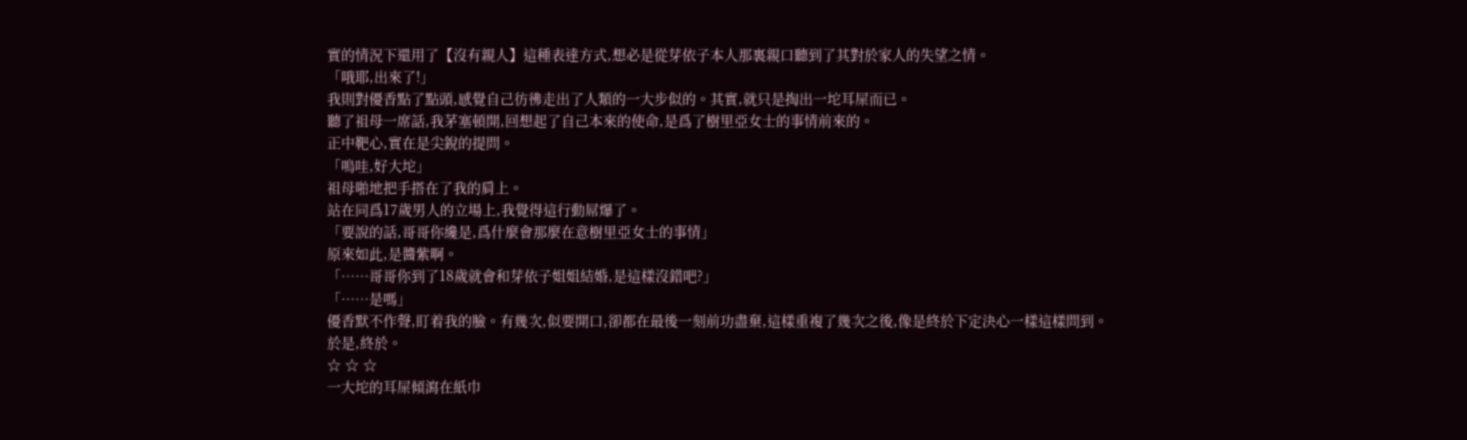實的情況下還用了【沒有親人】這種表達方式,想必是從芽依子本人那裏親口聽到了其對於家人的失望之情。
「哦耶,出來了!」
我則對優香點了點頭,感覺自己彷彿走出了人類的一大步似的。其實,就只是掏出一坨耳屎而已。
聽了祖母一席話,我茅塞頓開,回想起了自己本來的使命,是爲了樹里亞女士的事情前來的。
正中靶心,實在是尖銳的提問。
「嗚哇,好大坨」
祖母啪地把手搭在了我的肩上。
站在同爲17歲男人的立場上,我覺得這行動屌爆了。
「要說的話,哥哥你纔是,爲什麼會那麼在意樹里亞女士的事情」
原來如此,是醬紫啊。
「……哥哥你到了18歲就會和芽依子姐姐結婚,是這樣沒錯吧?」
「……是嗎」
優香默不作聲,盯着我的臉。有幾次,似要開口,卻都在最後一刻前功盡棄,這樣重複了幾次之後,像是終於下定決心一樣這樣問到。
於是,終於。
☆ ☆ ☆
一大坨的耳屎傾瀉在紙巾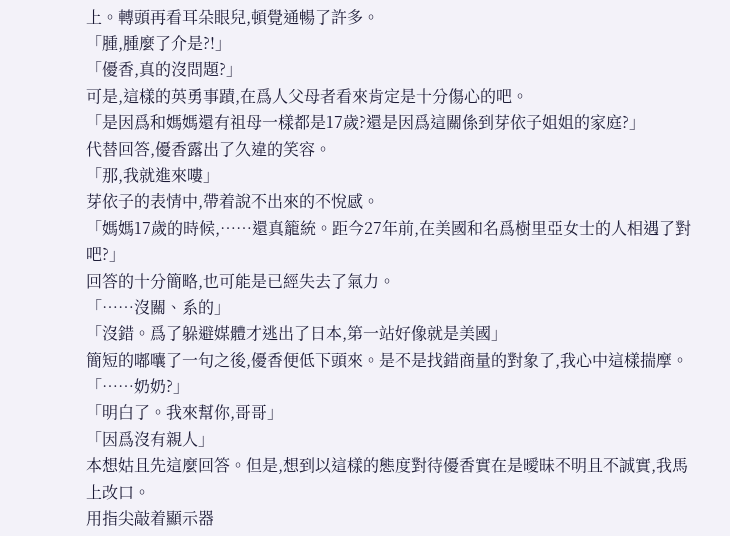上。轉頭再看耳朵眼兒,頓覺通暢了許多。
「腫,腫麼了介是?!」
「優香,真的沒問題?」
可是,這樣的英勇事蹟,在爲人父母者看來肯定是十分傷心的吧。
「是因爲和媽媽還有祖母一樣都是17歲?還是因爲這關係到芽依子姐姐的家庭?」
代替回答,優香露出了久違的笑容。
「那,我就進來嘍」
芽依子的表情中,帶着說不出來的不悅感。
「媽媽17歲的時候,……還真籠統。距今27年前,在美國和名爲樹里亞女士的人相遇了對吧?」
回答的十分簡略,也可能是已經失去了氣力。
「……沒關、系的」
「沒錯。爲了躲避媒體才逃出了日本,第一站好像就是美國」
簡短的嘟囔了一句之後,優香便低下頭來。是不是找錯商量的對象了,我心中這樣揣摩。
「……奶奶?」
「明白了。我來幫你,哥哥」
「因爲沒有親人」
本想姑且先這麼回答。但是,想到以這樣的態度對待優香實在是曖昧不明且不誠實,我馬上改口。
用指尖敲着顯示器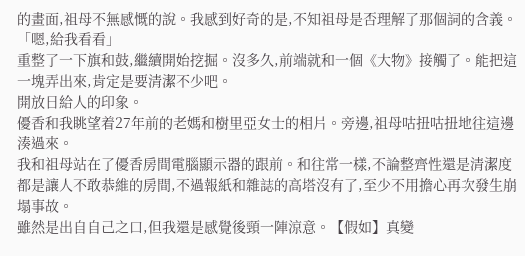的畫面,祖母不無感慨的說。我感到好奇的是,不知祖母是否理解了那個詞的含義。
「嗯,給我看看」
重整了一下旗和鼓,繼續開始挖掘。沒多久,前端就和一個《大物》接觸了。能把這一塊弄出來,肯定是要清潔不少吧。
開放日給人的印象。
優香和我眺望着27年前的老媽和樹里亞女士的相片。旁邊,祖母咕扭咕扭地往這邊湊過來。
我和祖母站在了優香房間電腦顯示器的跟前。和往常一樣,不論整齊性還是清潔度都是讓人不敢恭維的房間,不過報紙和雜誌的高塔沒有了,至少不用擔心再次發生崩塌事故。
雖然是出自自己之口,但我還是感覺後頸一陣涼意。【假如】真變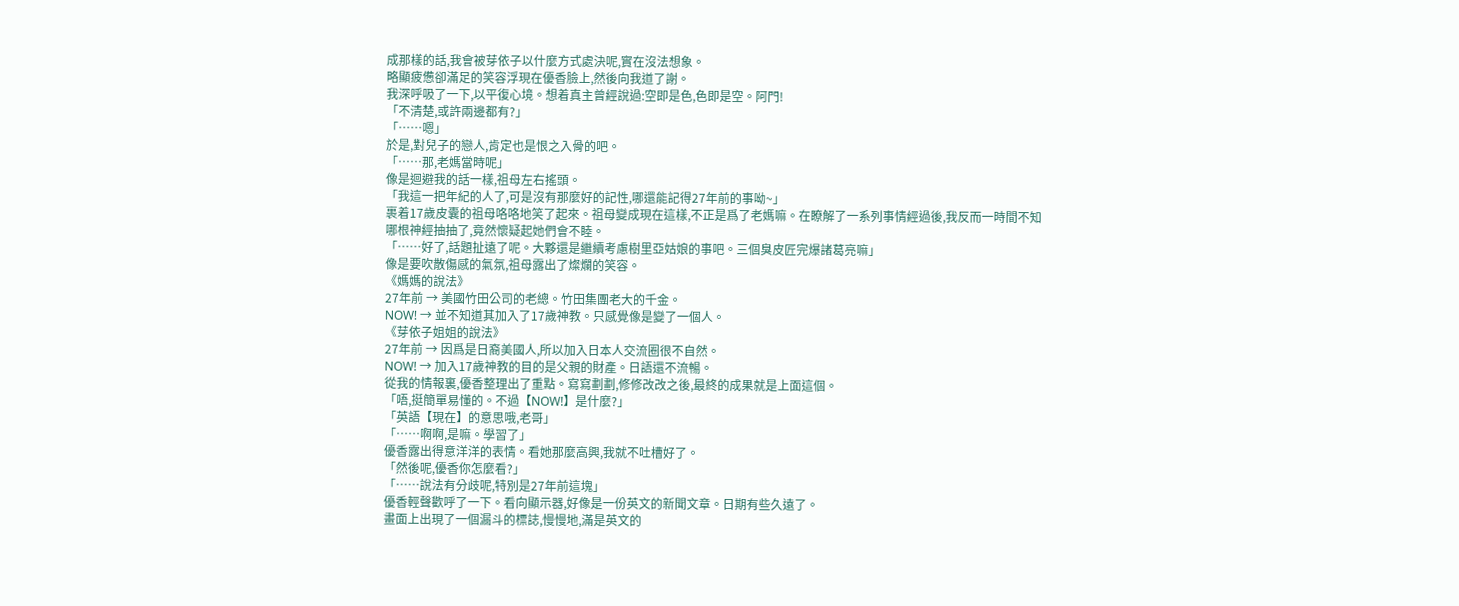成那樣的話,我會被芽依子以什麼方式處決呢,實在沒法想象。
略顯疲憊卻滿足的笑容浮現在優香臉上,然後向我道了謝。
我深呼吸了一下,以平復心境。想着真主曾經說過:空即是色,色即是空。阿門!
「不清楚,或許兩邊都有?」
「……嗯」
於是,對兒子的戀人,肯定也是恨之入骨的吧。
「……那,老媽當時呢」
像是迴避我的話一樣,祖母左右搖頭。
「我這一把年紀的人了,可是沒有那麼好的記性,哪還能記得27年前的事呦~」
裹着17歲皮囊的祖母咯咯地笑了起來。祖母變成現在這樣,不正是爲了老媽嘛。在瞭解了一系列事情經過後,我反而一時間不知哪根神經抽抽了,竟然懷疑起她們會不睦。
「……好了,話題扯遠了呢。大夥還是繼續考慮樹里亞姑娘的事吧。三個臭皮匠完爆諸葛亮嘛」
像是要吹散傷感的氣氛,祖母露出了燦爛的笑容。
《媽媽的說法》
27年前 → 美國竹田公司的老總。竹田集團老大的千金。
NOW! → 並不知道其加入了17歲神教。只感覺像是變了一個人。
《芽依子姐姐的說法》
27年前 → 因爲是日裔美國人,所以加入日本人交流圈很不自然。
NOW! → 加入17歲神教的目的是父親的財產。日語還不流暢。
從我的情報裏,優香整理出了重點。寫寫劃劃,修修改改之後,最終的成果就是上面這個。
「唔,挺簡單易懂的。不過【NOW!】是什麼?」
「英語【現在】的意思哦,老哥」
「……啊啊,是嘛。學習了」
優香露出得意洋洋的表情。看她那麼高興,我就不吐槽好了。
「然後呢,優香你怎麼看?」
「……說法有分歧呢,特別是27年前這塊」
優香輕聲歡呼了一下。看向顯示器,好像是一份英文的新聞文章。日期有些久遠了。
畫面上出現了一個漏斗的標誌,慢慢地,滿是英文的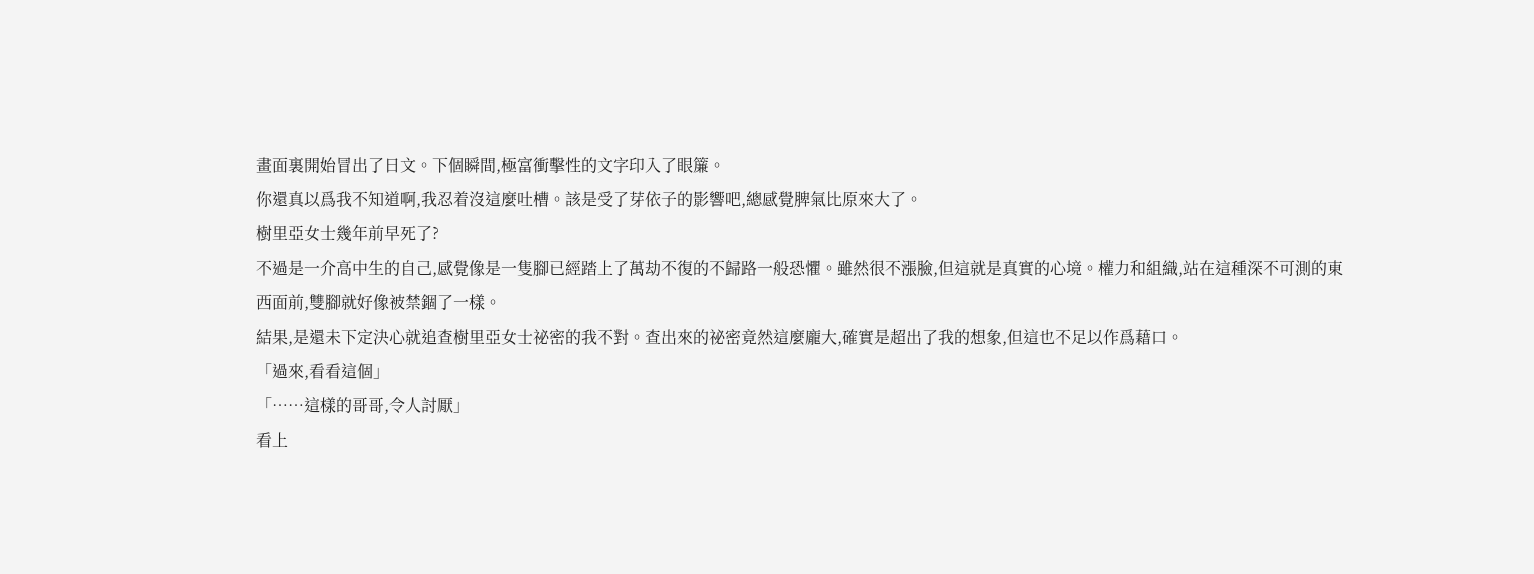畫面裏開始冒出了日文。下個瞬間,極富衝擊性的文字印入了眼簾。
你還真以爲我不知道啊,我忍着沒這麼吐槽。該是受了芽依子的影響吧,總感覺脾氣比原來大了。
樹里亞女士幾年前早死了?
不過是一介高中生的自己,感覺像是一隻腳已經踏上了萬劫不復的不歸路一般恐懼。雖然很不漲臉,但這就是真實的心境。權力和組織,站在這種深不可測的東西面前,雙腳就好像被禁錮了一樣。
結果,是還未下定決心就追查樹里亞女士祕密的我不對。查出來的祕密竟然這麼龐大,確實是超出了我的想象,但這也不足以作爲藉口。
「過來,看看這個」
「……這樣的哥哥,令人討厭」
看上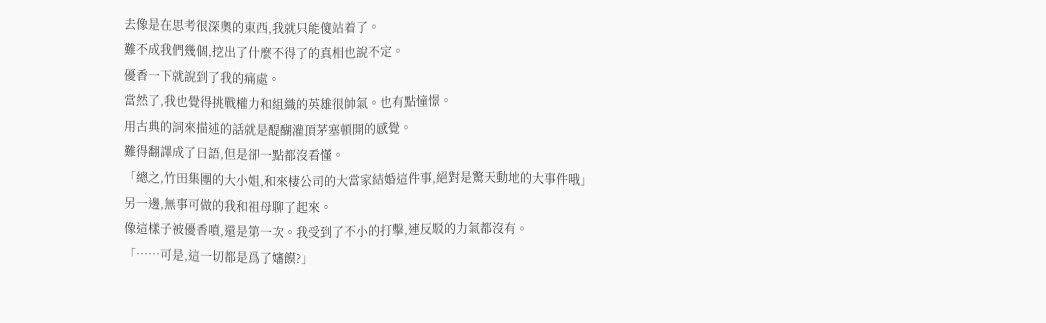去像是在思考很深奧的東西,我就只能傻站着了。
難不成我們幾個,挖出了什麼不得了的真相也說不定。
優香一下就說到了我的痛處。
當然了,我也覺得挑戰權力和組織的英雄很帥氣。也有點憧憬。
用古典的詞來描述的話就是醍醐灌頂茅塞頓開的感覺。
難得翻譯成了日語,但是卻一點都沒看懂。
「總之,竹田集團的大小姐,和來棲公司的大當家結婚這件事,絕對是驚天動地的大事件哦」
另一邊,無事可做的我和祖母聊了起來。
像這樣子被優香噴,還是第一次。我受到了不小的打擊,連反駁的力氣都沒有。
「……可是,這一切都是爲了嬸饃?」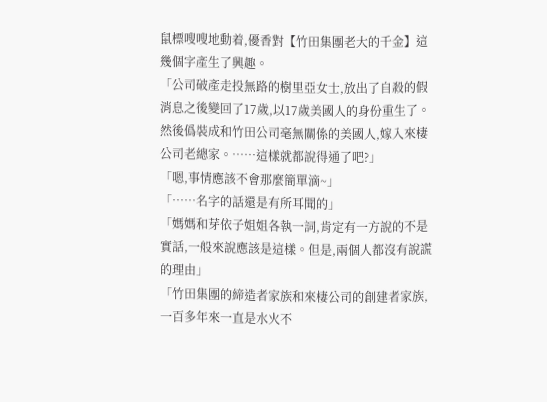鼠標嗖嗖地動着,優香對【竹田集團老大的千金】這幾個字產生了興趣。
「公司破產走投無路的樹里亞女士,放出了自殺的假消息之後變回了17歲,以17歲美國人的身份重生了。然後僞裝成和竹田公司毫無關係的美國人,嫁入來棲公司老總家。……這樣就都說得通了吧?」
「嗯,事情應該不會那麼簡單滴~」
「……名字的話還是有所耳聞的」
「媽媽和芽依子姐姐各執一詞,肯定有一方說的不是實話,一般來說應該是這樣。但是,兩個人都沒有說謊的理由」
「竹田集團的締造者家族和來棲公司的創建者家族,一百多年來一直是水火不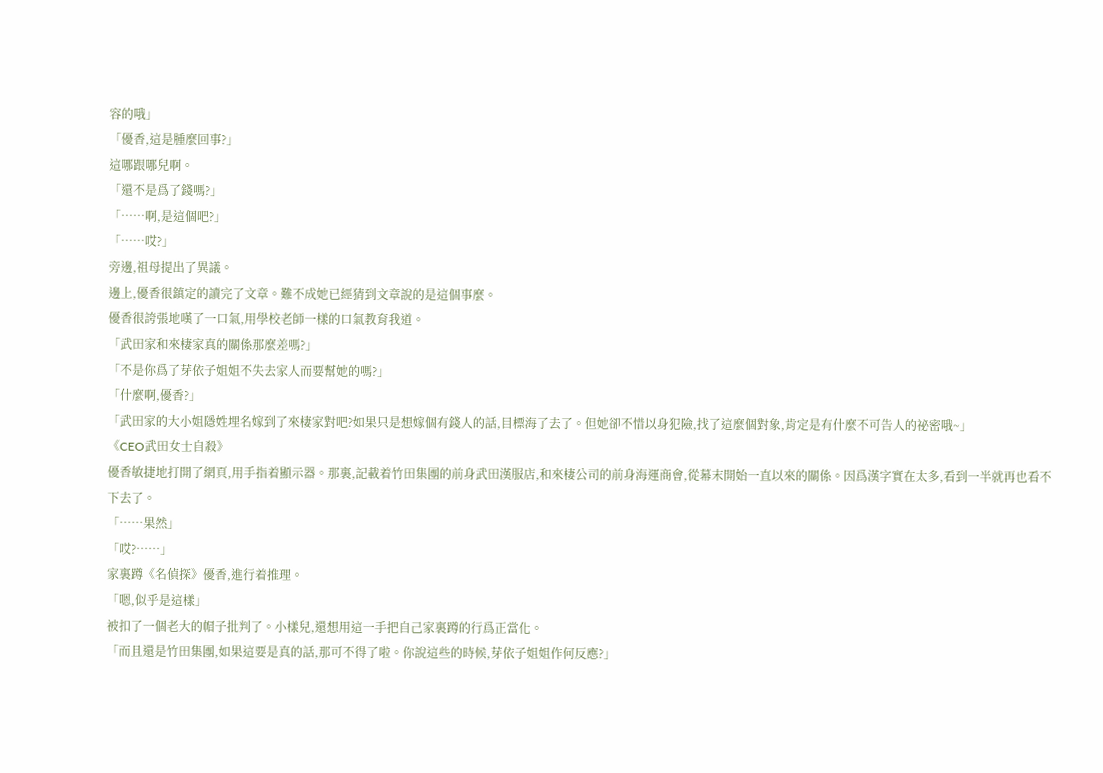容的哦」
「優香,這是腫麼回事?」
這哪跟哪兒啊。
「還不是爲了錢嗎?」
「……啊,是這個吧?」
「……哎?」
旁邊,祖母提出了異議。
邊上,優香很鎮定的讀完了文章。難不成她已經猜到文章說的是這個事麼。
優香很誇張地嘆了一口氣,用學校老師一樣的口氣教育我道。
「武田家和來棲家真的關係那麼差嗎?」
「不是你爲了芽依子姐姐不失去家人而要幫她的嗎?」
「什麼啊,優香?」
「武田家的大小姐隱姓埋名嫁到了來棲家對吧?如果只是想嫁個有錢人的話,目標海了去了。但她卻不惜以身犯險,找了這麼個對象,肯定是有什麼不可告人的祕密哦~」
《CEO武田女士自殺》
優香敏捷地打開了網頁,用手指着顯示器。那裏,記載着竹田集團的前身武田漢服店,和來棲公司的前身海運商會,從幕末開始一直以來的關係。因爲漢字實在太多,看到一半就再也看不下去了。
「……果然」
「哎?……」
家裏蹲《名偵探》優香,進行着推理。
「嗯,似乎是這樣」
被扣了一個老大的帽子批判了。小樣兒,還想用這一手把自己家裏蹲的行爲正當化。
「而且還是竹田集團,如果這要是真的話,那可不得了啦。你說這些的時候,芽依子姐姐作何反應?」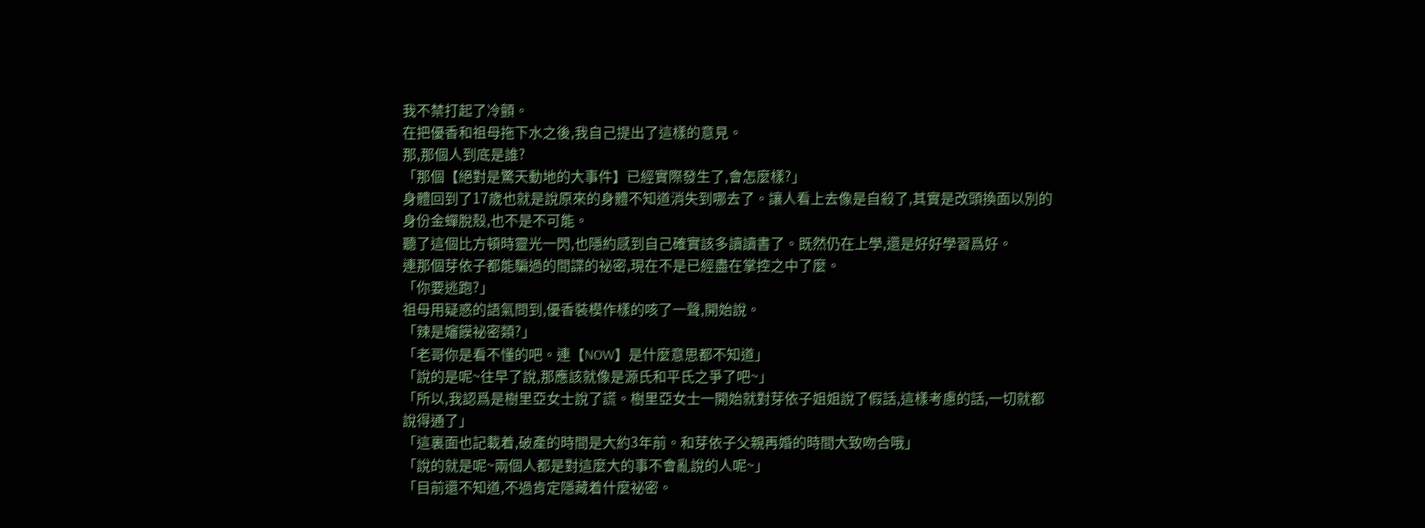我不禁打起了冷顫。
在把優香和祖母拖下水之後,我自己提出了這樣的意見。
那,那個人到底是誰?
「那個【絕對是驚天動地的大事件】已經實際發生了,會怎麼樣?」
身體回到了17歲也就是說原來的身體不知道消失到哪去了。讓人看上去像是自殺了,其實是改頭換面以別的身份金蟬脫殼,也不是不可能。
聽了這個比方頓時靈光一閃,也隱約感到自己確實該多讀讀書了。既然仍在上學,還是好好學習爲好。
連那個芽依子都能騙過的間諜的祕密,現在不是已經盡在掌控之中了麼。
「你要逃跑?」
祖母用疑惑的語氣問到,優香裝模作樣的咳了一聲,開始說。
「辣是嬸饃祕密類?」
「老哥你是看不懂的吧。連【NOW】是什麼意思都不知道」
「說的是呢~往早了說,那應該就像是源氏和平氏之爭了吧~」
「所以,我認爲是樹里亞女士說了謊。樹里亞女士一開始就對芽依子姐姐說了假話,這樣考慮的話,一切就都說得通了」
「這裏面也記載着,破產的時間是大約3年前。和芽依子父親再婚的時間大致吻合哦」
「說的就是呢~兩個人都是對這麼大的事不會亂說的人呢~」
「目前還不知道,不過肯定隱藏着什麼祕密。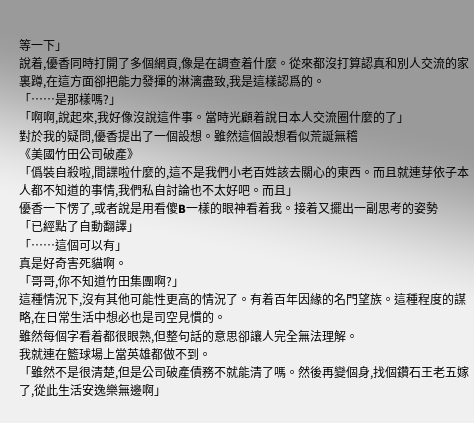等一下」
說着,優香同時打開了多個網頁,像是在調查着什麼。從來都沒打算認真和別人交流的家裏蹲,在這方面卻把能力發揮的淋漓盡致,我是這樣認爲的。
「……是那樣嗎?」
「啊啊,說起來,我好像沒說這件事。當時光顧着說日本人交流圈什麼的了」
對於我的疑問,優香提出了一個設想。雖然這個設想看似荒誕無稽
《美國竹田公司破產》
「僞裝自殺啦,間諜啦什麼的,這不是我們小老百姓該去關心的東西。而且就連芽依子本人都不知道的事情,我們私自討論也不太好吧。而且」
優香一下愣了,或者說是用看傻B一樣的眼神看着我。接着又擺出一副思考的姿勢
「已經點了自動翻譯」
「……這個可以有」
真是好奇害死貓啊。
「哥哥,你不知道竹田集團啊?」
這種情況下,沒有其他可能性更高的情況了。有着百年因緣的名門望族。這種程度的謀略,在日常生活中想必也是司空見慣的。
雖然每個字看着都很眼熟,但整句話的意思卻讓人完全無法理解。
我就連在籃球場上當英雄都做不到。
「雖然不是很清楚,但是公司破產債務不就能清了嗎。然後再變個身,找個鑽石王老五嫁了,從此生活安逸樂無邊啊」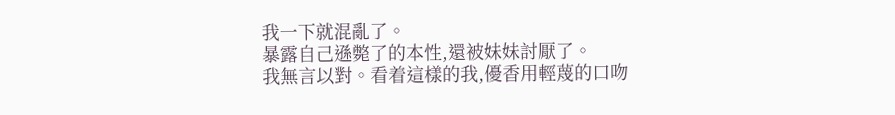我一下就混亂了。
暴露自己遜斃了的本性,還被妹妹討厭了。
我無言以對。看着這樣的我,優香用輕蔑的口吻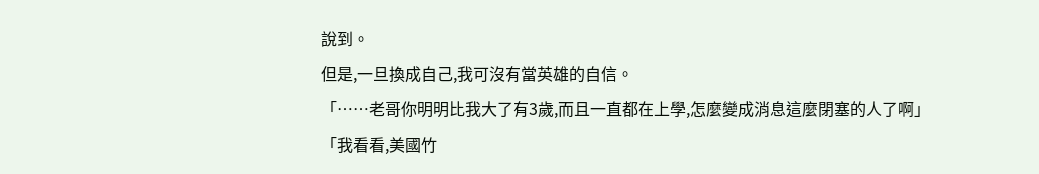說到。
但是,一旦換成自己,我可沒有當英雄的自信。
「……老哥你明明比我大了有3歲,而且一直都在上學,怎麼變成消息這麼閉塞的人了啊」
「我看看,美國竹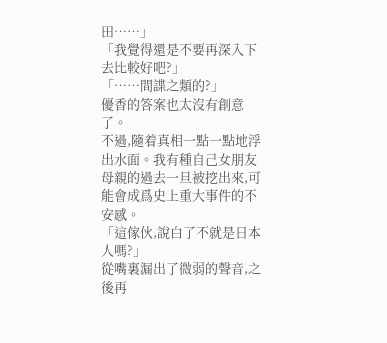田……」
「我覺得還是不要再深入下去比較好吧?」
「……間諜之類的?」
優香的答案也太沒有創意了。
不過,隨着真相一點一點地浮出水面。我有種自己女朋友母親的過去一旦被挖出來,可能會成爲史上重大事件的不安感。
「這傢伙,說白了不就是日本人嗎?」
從嘴裏漏出了微弱的聲音,之後再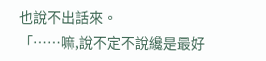也說不出話來。
「……嘛,說不定不說纔是最好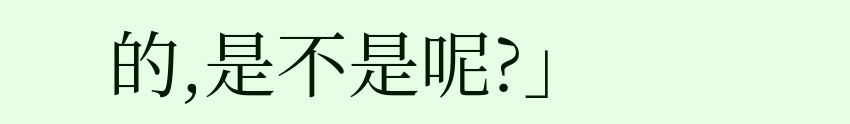的,是不是呢?」